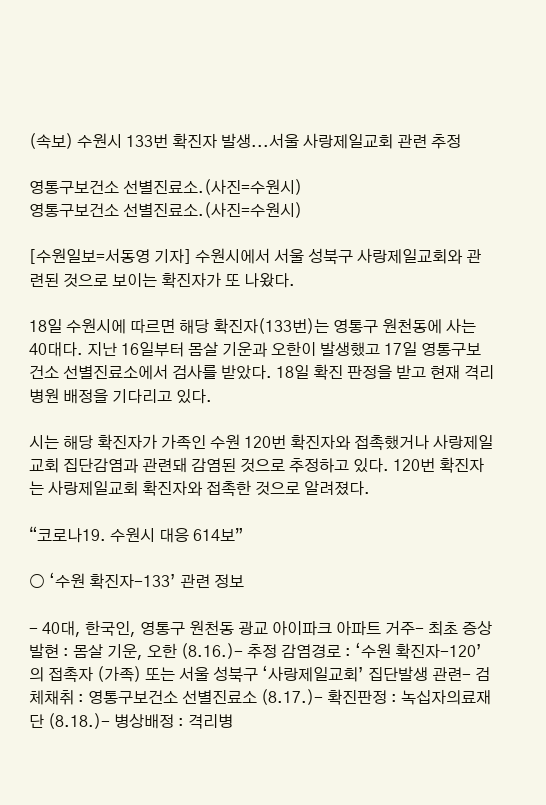(속보) 수원시 133번 확진자 발생...서울 사랑제일교회 관련 추정

영통구보건소 선별진료소.(사진=수원시)
영통구보건소 선별진료소.(사진=수원시)

[수원일보=서동영 기자] 수원시에서 서울 성북구 사랑제일교회와 관련된 것으로 보이는 확진자가 또 나왔다.

18일 수원시에 따르면 해당 확진자(133번)는 영통구 원천동에 사는 40대다. 지난 16일부터 몸살 기운과 오한이 발생했고 17일 영통구보건소 선별진료소에서 검사를 받았다. 18일 확진 판정을 받고 현재 격리병원 배정을 기다리고 있다.

시는 해당 확진자가 가족인 수원 120번 확진자와 접촉했거나 사랑제일교회 집단감염과 관련돼 감염된 것으로 추정하고 있다. 120번 확진자는 사랑제일교회 확진자와 접촉한 것으로 알려졌다.

“코로나19. 수원시 대응 614보”

○ ‘수원 확진자-133’ 관련 정보

- 40대, 한국인, 영통구 원천동 광교 아이파크 아파트 거주- 최초 증상발현 : 몸살 기운, 오한 (8.16.)- 추정 감염경로 : ‘수원 확진자-120’의 접촉자 (가족) 또는 서울 성북구 ‘사랑제일교회’ 집단발생 관련- 검체채취 : 영통구보건소 선별진료소 (8.17.)- 확진판정 : 녹십자의료재단 (8.18.)- 병상배정 : 격리병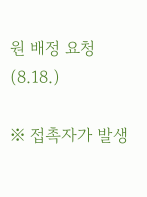원 배정 요청 (8.18.)

※ 접촉자가 발생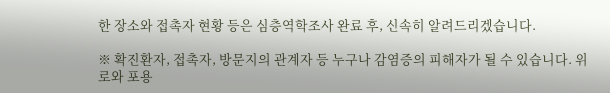한 장소와 접촉자 현황 등은 심층역학조사 완료 후, 신속히 알려드리겠습니다.

※ 확진환자, 접촉자, 방문지의 관계자 등 누구나 감염증의 피해자가 될 수 있습니다. 위로와 포용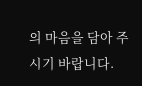의 마음을 담아 주시기 바랍니다.